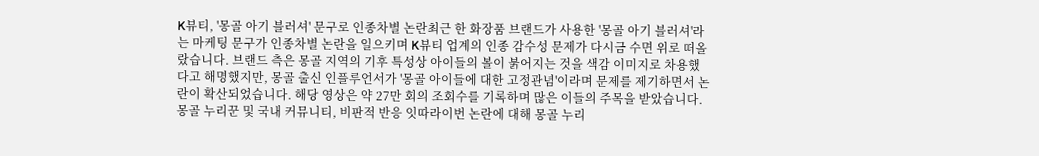K뷰티, '몽골 아기 블러셔' 문구로 인종차별 논란최근 한 화장품 브랜드가 사용한 '몽골 아기 블러셔'라는 마케팅 문구가 인종차별 논란을 일으키며 K뷰티 업계의 인종 감수성 문제가 다시금 수면 위로 떠올랐습니다. 브랜드 측은 몽골 지역의 기후 특성상 아이들의 볼이 붉어지는 것을 색감 이미지로 차용했다고 해명했지만, 몽골 출신 인플루언서가 '몽골 아이들에 대한 고정관념'이라며 문제를 제기하면서 논란이 확산되었습니다. 해당 영상은 약 27만 회의 조회수를 기록하며 많은 이들의 주목을 받았습니다. 몽골 누리꾼 및 국내 커뮤니티, 비판적 반응 잇따라이번 논란에 대해 몽골 누리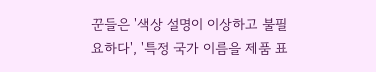꾼들은 '색상 설명이 이상하고 불필요하다', '특정 국가 이름을 제품 표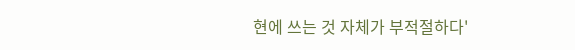현에 쓰는 것 자체가 부적절하다'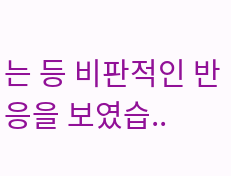는 등 비판적인 반응을 보였습..